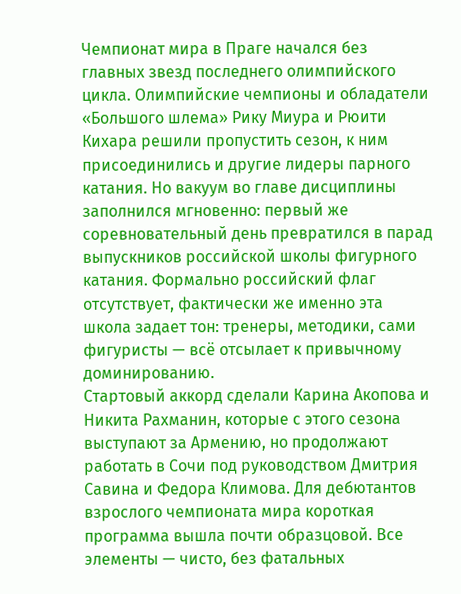Чемпионат мира в Праге начался без главных звезд последнего олимпийского цикла. Олимпийские чемпионы и обладатели «Большого шлема» Рику Миура и Рюити Кихара решили пропустить сезон, к ним присоединились и другие лидеры парного катания. Но вакуум во главе дисциплины заполнился мгновенно: первый же соревновательный день превратился в парад выпускников российской школы фигурного катания. Формально российский флаг отсутствует, фактически же именно эта школа задает тон: тренеры, методики, сами фигуристы — всё отсылает к привычному доминированию.
Стартовый аккорд сделали Карина Акопова и Никита Рахманин, которые с этого сезона выступают за Армению, но продолжают работать в Сочи под руководством Дмитрия Савина и Федора Климова. Для дебютантов взрослого чемпионата мира короткая программа вышла почти образцовой. Все элементы — чисто, без фатальных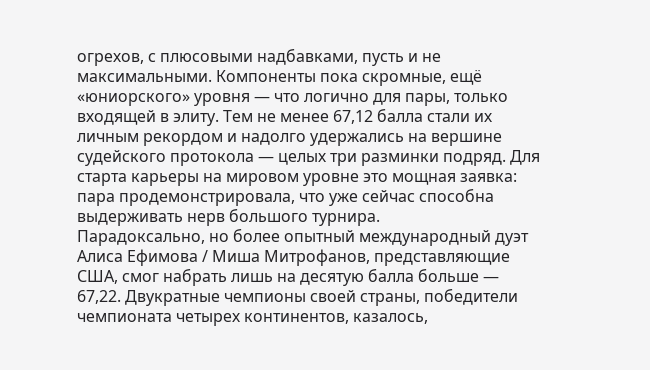огрехов, с плюсовыми надбавками, пусть и не максимальными. Компоненты пока скромные, ещё «юниорского» уровня — что логично для пары, только входящей в элиту. Тем не менее 67,12 балла стали их личным рекордом и надолго удержались на вершине судейского протокола — целых три разминки подряд. Для старта карьеры на мировом уровне это мощная заявка: пара продемонстрировала, что уже сейчас способна выдерживать нерв большого турнира.
Парадоксально, но более опытный международный дуэт Алиса Ефимова / Миша Митрофанов, представляющие США, смог набрать лишь на десятую балла больше — 67,22. Двукратные чемпионы своей страны, победители чемпионата четырех континентов, казалось,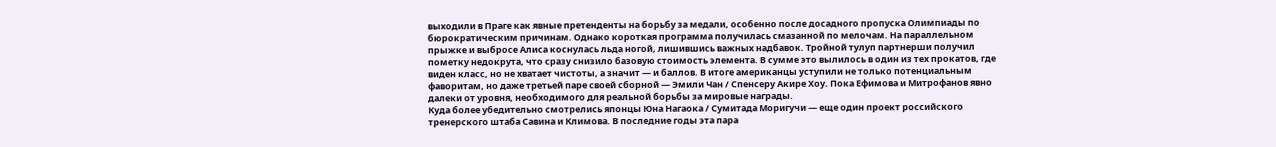выходили в Праге как явные претенденты на борьбу за медали, особенно после досадного пропуска Олимпиады по бюрократическим причинам. Однако короткая программа получилась смазанной по мелочам. На параллельном прыжке и выбросе Алиса коснулась льда ногой, лишившись важных надбавок. Тройной тулуп партнерши получил пометку недокрута, что сразу снизило базовую стоимость элемента. В сумме это вылилось в один из тех прокатов, где виден класс, но не хватает чистоты, а значит — и баллов. В итоге американцы уступили не только потенциальным фаворитам, но даже третьей паре своей сборной — Эмили Чан / Спенсеру Акире Хоу. Пока Ефимова и Митрофанов явно далеки от уровня, необходимого для реальной борьбы за мировые награды.
Куда более убедительно смотрелись японцы Юна Нагаока / Сумитада Моригучи — еще один проект российского тренерского штаба Савина и Климова. В последние годы эта пара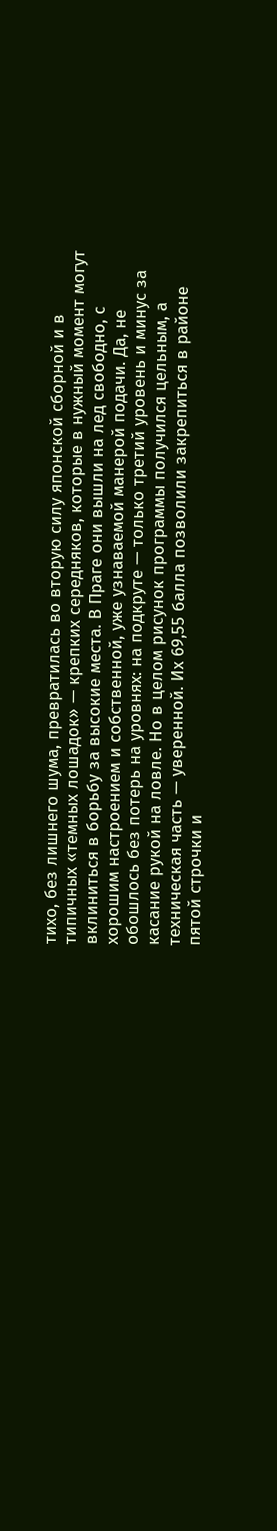тихо, без лишнего шума, превратилась во вторую силу японской сборной и в типичных «темных лошадок» — крепких середняков, которые в нужный момент могут вклиниться в борьбу за высокие места. В Праге они вышли на лед свободно, с хорошим настроением и собственной, уже узнаваемой манерой подачи. Да, не обошлось без потерь на уровнях: на подкруте — только третий уровень и минус за касание рукой на ловле. Но в целом рисунок программы получился цельным, а техническая часть — уверенной. Их 69,55 балла позволили закрепиться в районе пятой строчки и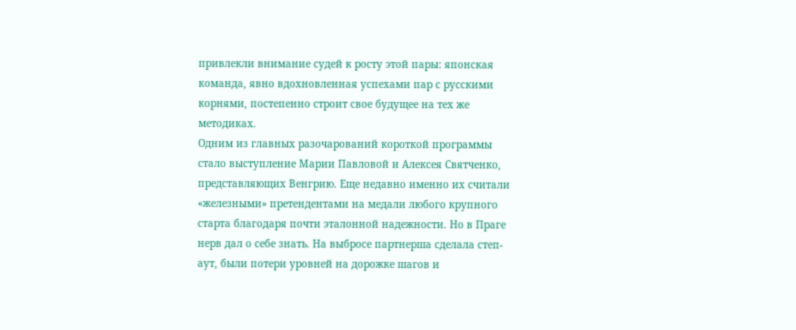привлекли внимание судей к росту этой пары: японская команда, явно вдохновленная успехами пар с русскими корнями, постепенно строит свое будущее на тех же методиках.
Одним из главных разочарований короткой программы стало выступление Марии Павловой и Алексея Святченко, представляющих Венгрию. Еще недавно именно их считали «железными» претендентами на медали любого крупного старта благодаря почти эталонной надежности. Но в Праге нерв дал о себе знать. На выбросе партнерша сделала степ-аут, были потери уровней на дорожке шагов и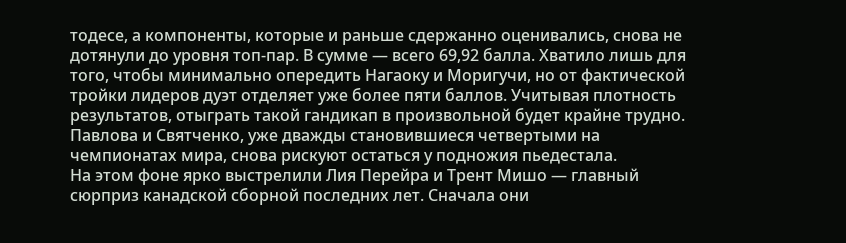тодесе, а компоненты, которые и раньше сдержанно оценивались, снова не дотянули до уровня топ-пар. В сумме — всего 69,92 балла. Хватило лишь для того, чтобы минимально опередить Нагаоку и Моригучи, но от фактической тройки лидеров дуэт отделяет уже более пяти баллов. Учитывая плотность результатов, отыграть такой гандикап в произвольной будет крайне трудно. Павлова и Святченко, уже дважды становившиеся четвертыми на чемпионатах мира, снова рискуют остаться у подножия пьедестала.
На этом фоне ярко выстрелили Лия Перейра и Трент Мишо — главный сюрприз канадской сборной последних лет. Сначала они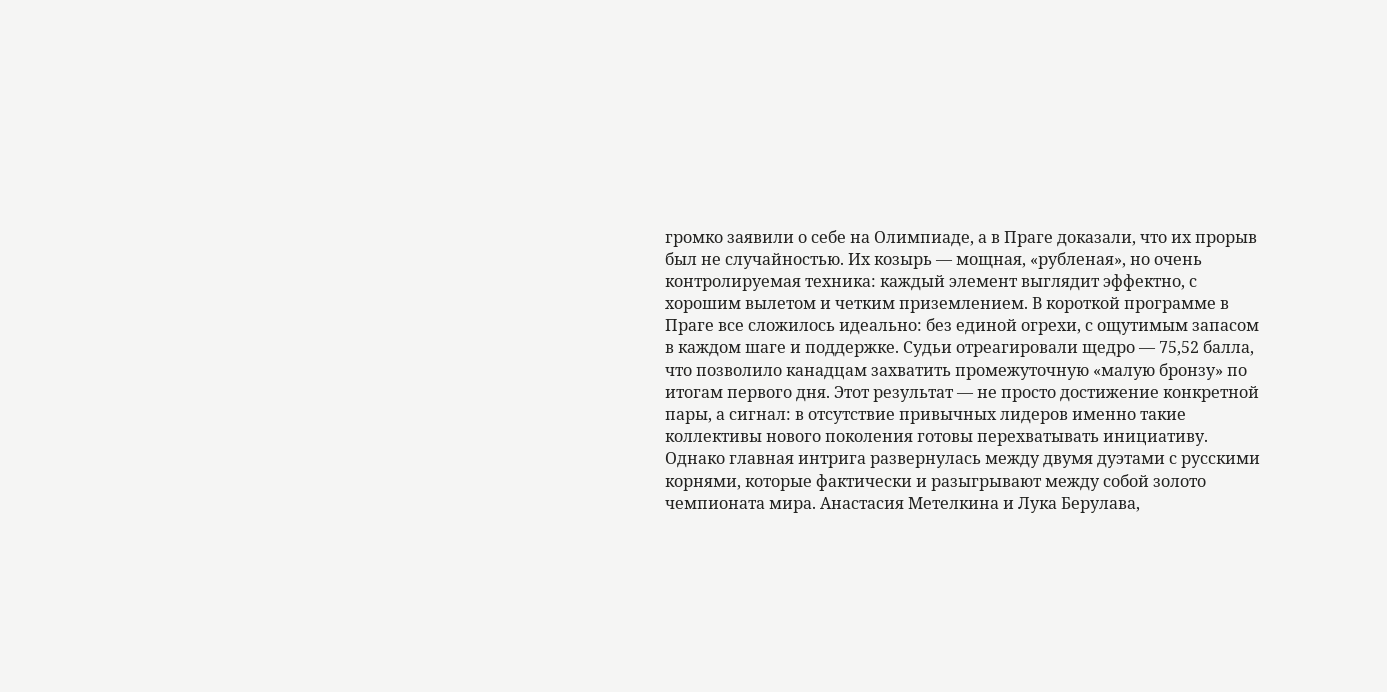громко заявили о себе на Олимпиаде, а в Праге доказали, что их прорыв был не случайностью. Их козырь — мощная, «рубленая», но очень контролируемая техника: каждый элемент выглядит эффектно, с хорошим вылетом и четким приземлением. В короткой программе в Праге все сложилось идеально: без единой огрехи, с ощутимым запасом в каждом шаге и поддержке. Судьи отреагировали щедро — 75,52 балла, что позволило канадцам захватить промежуточную «малую бронзу» по итогам первого дня. Этот результат — не просто достижение конкретной пары, а сигнал: в отсутствие привычных лидеров именно такие коллективы нового поколения готовы перехватывать инициативу.
Однако главная интрига развернулась между двумя дуэтами с русскими корнями, которые фактически и разыгрывают между собой золото чемпионата мира. Анастасия Метелкина и Лука Берулава,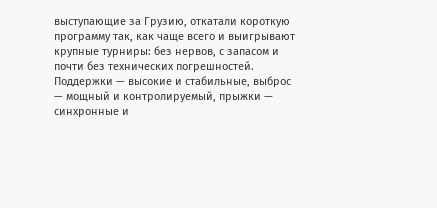выступающие за Грузию, откатали короткую программу так, как чаще всего и выигрывают крупные турниры: без нервов, с запасом и почти без технических погрешностей. Поддержки — высокие и стабильные, выброс — мощный и контролируемый, прыжки — синхронные и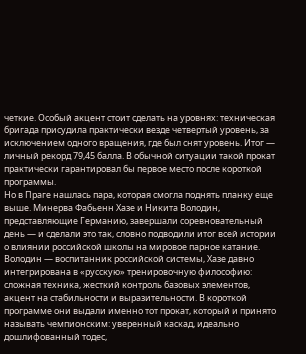четкие. Особый акцент стоит сделать на уровнях: техническая бригада присудила практически везде четвертый уровень, за исключением одного вращения, где был снят уровень. Итог — личный рекорд 79,45 балла. В обычной ситуации такой прокат практически гарантировал бы первое место после короткой программы.
Но в Праге нашлась пара, которая смогла поднять планку еще выше. Минерва Фабьенн Хазе и Никита Володин, представляющие Германию, завершали соревновательный день — и сделали это так, словно подводили итог всей истории о влиянии российской школы на мировое парное катание. Володин — воспитанник российской системы, Хазе давно интегрирована в «русскую» тренировочную философию: сложная техника, жесткий контроль базовых элементов, акцент на стабильности и выразительности. В короткой программе они выдали именно тот прокат, который и принято называть чемпионским: уверенный каскад, идеально дошлифованный тодес,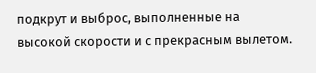подкрут и выброс, выполненные на высокой скорости и с прекрасным вылетом.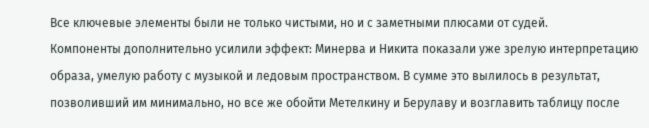Все ключевые элементы были не только чистыми, но и с заметными плюсами от судей.
Компоненты дополнительно усилили эффект: Минерва и Никита показали уже зрелую интерпретацию образа, умелую работу с музыкой и ледовым пространством. В сумме это вылилось в результат, позволивший им минимально, но все же обойти Метелкину и Берулаву и возглавить таблицу после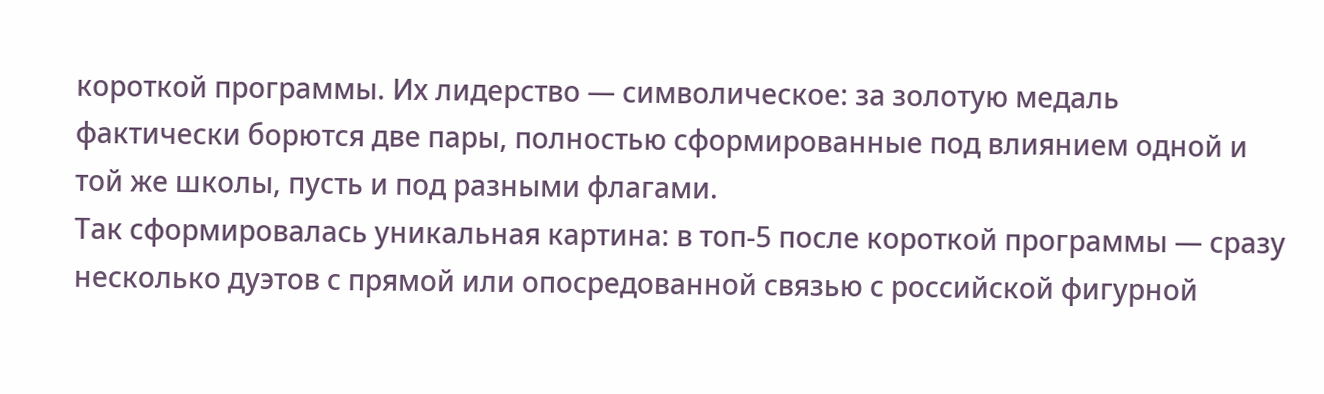короткой программы. Их лидерство — символическое: за золотую медаль фактически борются две пары, полностью сформированные под влиянием одной и той же школы, пусть и под разными флагами.
Так сформировалась уникальная картина: в топ-5 после короткой программы — сразу несколько дуэтов с прямой или опосредованной связью с российской фигурной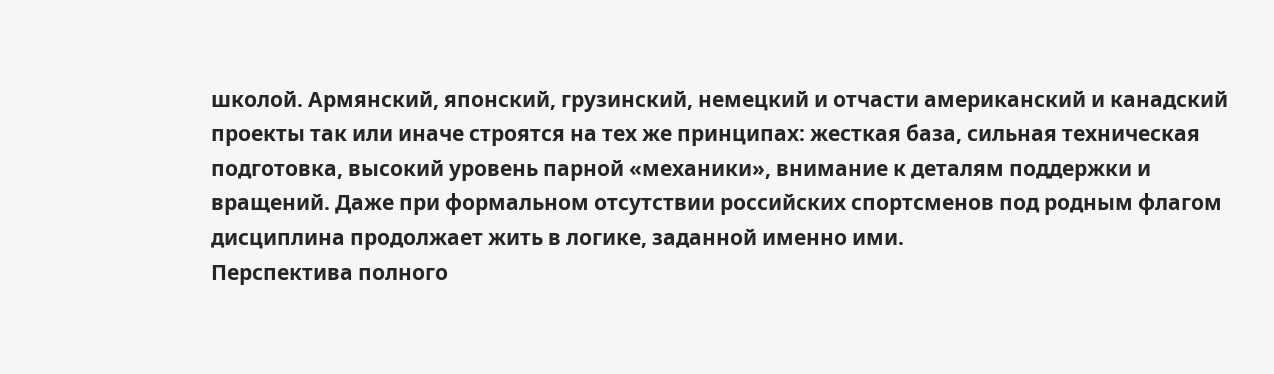школой. Армянский, японский, грузинский, немецкий и отчасти американский и канадский проекты так или иначе строятся на тех же принципах: жесткая база, сильная техническая подготовка, высокий уровень парной «механики», внимание к деталям поддержки и вращений. Даже при формальном отсутствии российских спортсменов под родным флагом дисциплина продолжает жить в логике, заданной именно ими.
Перспектива полного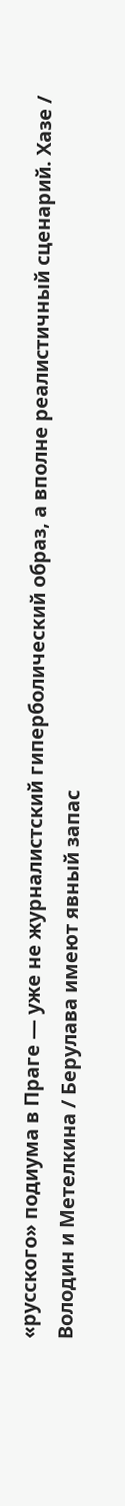«русского» подиума в Праге — уже не журналистский гиперболический образ, а вполне реалистичный сценарий. Хазе / Володин и Метелкина / Берулава имеют явный запас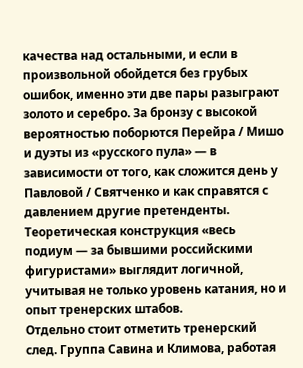качества над остальными, и если в произвольной обойдется без грубых ошибок, именно эти две пары разыграют золото и серебро. За бронзу с высокой вероятностью поборются Перейра / Мишо и дуэты из «русского пула» — в зависимости от того, как сложится день у Павловой / Святченко и как справятся с давлением другие претенденты. Теоретическая конструкция «весь подиум — за бывшими российскими фигуристами» выглядит логичной, учитывая не только уровень катания, но и опыт тренерских штабов.
Отдельно стоит отметить тренерский след. Группа Савина и Климова, работая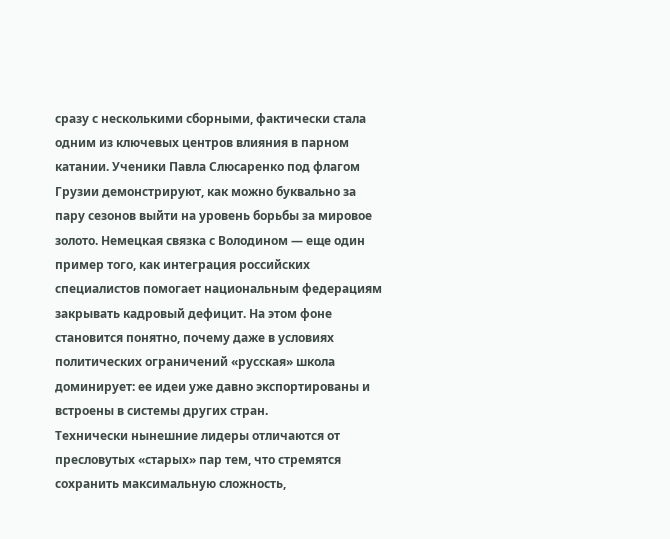сразу с несколькими сборными, фактически стала одним из ключевых центров влияния в парном катании. Ученики Павла Слюсаренко под флагом Грузии демонстрируют, как можно буквально за пару сезонов выйти на уровень борьбы за мировое золото. Немецкая связка с Володином — еще один пример того, как интеграция российских специалистов помогает национальным федерациям закрывать кадровый дефицит. На этом фоне становится понятно, почему даже в условиях политических ограничений «русская» школа доминирует: ее идеи уже давно экспортированы и встроены в системы других стран.
Технически нынешние лидеры отличаются от пресловутых «старых» пар тем, что стремятся сохранить максимальную сложность,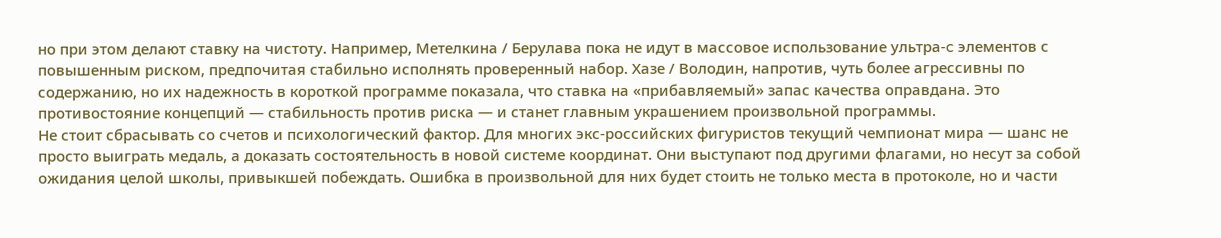но при этом делают ставку на чистоту. Например, Метелкина / Берулава пока не идут в массовое использование ультра-c элементов с повышенным риском, предпочитая стабильно исполнять проверенный набор. Хазе / Володин, напротив, чуть более агрессивны по содержанию, но их надежность в короткой программе показала, что ставка на «прибавляемый» запас качества оправдана. Это противостояние концепций — стабильность против риска — и станет главным украшением произвольной программы.
Не стоит сбрасывать со счетов и психологический фактор. Для многих экс-российских фигуристов текущий чемпионат мира — шанс не просто выиграть медаль, а доказать состоятельность в новой системе координат. Они выступают под другими флагами, но несут за собой ожидания целой школы, привыкшей побеждать. Ошибка в произвольной для них будет стоить не только места в протоколе, но и части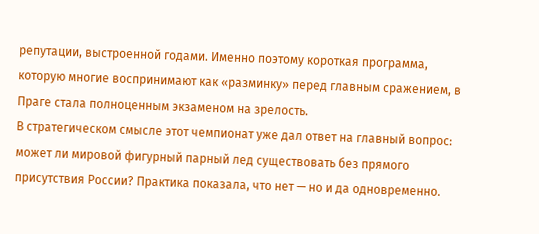репутации, выстроенной годами. Именно поэтому короткая программа, которую многие воспринимают как «разминку» перед главным сражением, в Праге стала полноценным экзаменом на зрелость.
В стратегическом смысле этот чемпионат уже дал ответ на главный вопрос: может ли мировой фигурный парный лед существовать без прямого присутствия России? Практика показала, что нет — но и да одновременно.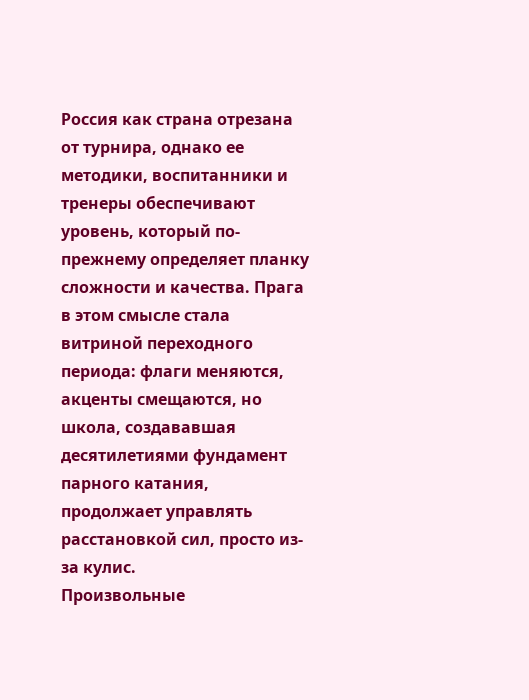Россия как страна отрезана от турнира, однако ее методики, воспитанники и тренеры обеспечивают уровень, который по-прежнему определяет планку сложности и качества. Прага в этом смысле стала витриной переходного периода: флаги меняются, акценты смещаются, но школа, создававшая десятилетиями фундамент парного катания, продолжает управлять расстановкой сил, просто из-за кулис.
Произвольные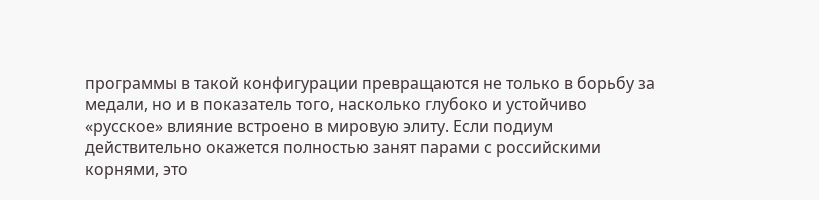программы в такой конфигурации превращаются не только в борьбу за медали, но и в показатель того, насколько глубоко и устойчиво «русское» влияние встроено в мировую элиту. Если подиум действительно окажется полностью занят парами с российскими корнями, это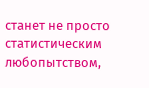станет не просто статистическим любопытством,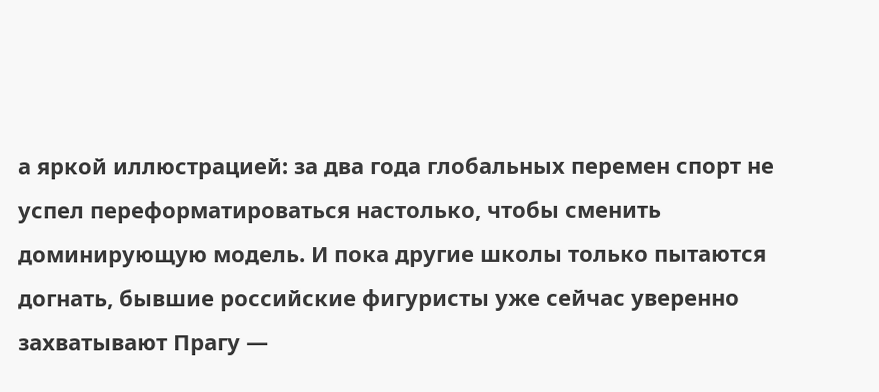а яркой иллюстрацией: за два года глобальных перемен спорт не успел переформатироваться настолько, чтобы сменить доминирующую модель. И пока другие школы только пытаются догнать, бывшие российские фигуристы уже сейчас уверенно захватывают Прагу —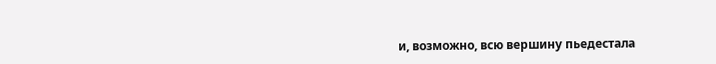и, возможно, всю вершину пьедестала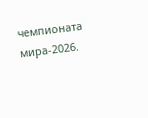чемпионата мира‑2026.